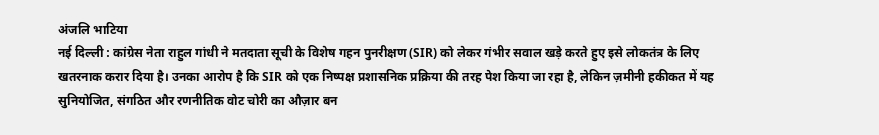अंजलि भाटिया
नई दिल्ली : कांग्रेस नेता राहुल गांधी ने मतदाता सूची के विशेष गहन पुनरीक्षण (SIR) को लेकर गंभीर सवाल खड़े करते हुए इसे लोकतंत्र के लिए खतरनाक करार दिया है। उनका आरोप है कि SIR को एक निष्पक्ष प्रशासनिक प्रक्रिया की तरह पेश किया जा रहा है, लेकिन ज़मीनी हकीकत में यह सुनियोजित, संगठित और रणनीतिक वोट चोरी का औज़ार बन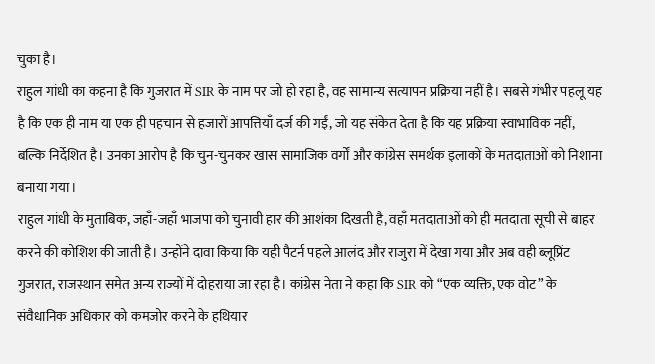चुका है।
राहुल गांधी का कहना है कि गुजरात में SIR के नाम पर जो हो रहा है, वह सामान्य सत्यापन प्रक्रिया नहीं है। सबसे गंभीर पहलू यह है कि एक ही नाम या एक ही पहचान से हजारों आपत्तियाँ दर्ज की गईं, जो यह संकेत देता है कि यह प्रक्रिया स्वाभाविक नहीं, बल्कि निर्देशित है। उनका आरोप है कि चुन-चुनकर खास सामाजिक वर्गों और कांग्रेस समर्थक इलाकों के मतदाताओं को निशाना बनाया गया।
राहुल गांधी के मुताबिक, जहाँ-जहाँ भाजपा को चुनावी हार की आशंका दिखती है, वहाँ मतदाताओं को ही मतदाता सूची से बाहर करने की कोशिश की जाती है। उन्होंने दावा किया कि यही पैटर्न पहले आलंद और राजुरा में देखा गया और अब वही ब्लूप्रिंट गुजरात, राजस्थान समेत अन्य राज्यों में दोहराया जा रहा है। कांग्रेस नेता ने कहा कि SIR को “एक व्यक्ति, एक वोट” के संवैधानिक अधिकार को कमजोर करने के हथियार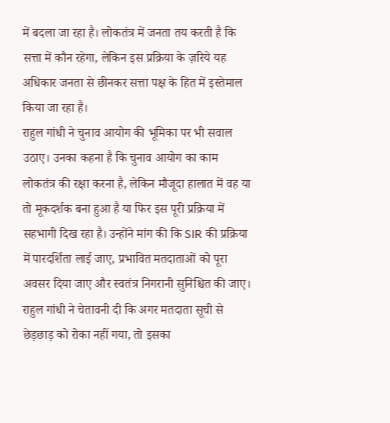में बदला जा रहा है। लोकतंत्र में जनता तय करती है कि सत्ता में कौन रहेगा, लेकिन इस प्रक्रिया के ज़रिये यह अधिकार जनता से छीनकर सत्ता पक्ष के हित में इस्तेमाल किया जा रहा है।
राहुल गांधी ने चुनाव आयोग की भूमिका पर भी सवाल उठाए। उनका कहना है कि चुनाव आयोग का काम लोकतंत्र की रक्षा करना है, लेकिन मौजूदा हालात में वह या तो मूकदर्शक बना हुआ है या फिर इस पूरी प्रक्रिया में सहभागी दिख रहा है। उन्होंने मांग की कि SIR की प्रक्रिया में पारदर्शिता लाई जाए, प्रभावित मतदाताओं को पूरा अवसर दिया जाए और स्वतंत्र निगरानी सुनिश्चित की जाए। राहुल गांधी ने चेतावनी दी कि अगर मतदाता सूची से छेड़छाड़ को रोका नहीं गया, तो इसका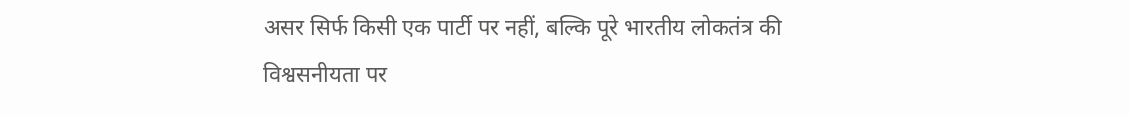असर सिर्फ किसी एक पार्टी पर नहीं, बल्कि पूरे भारतीय लोकतंत्र की विश्वसनीयता पर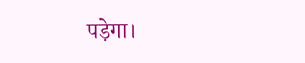पड़ेगा।